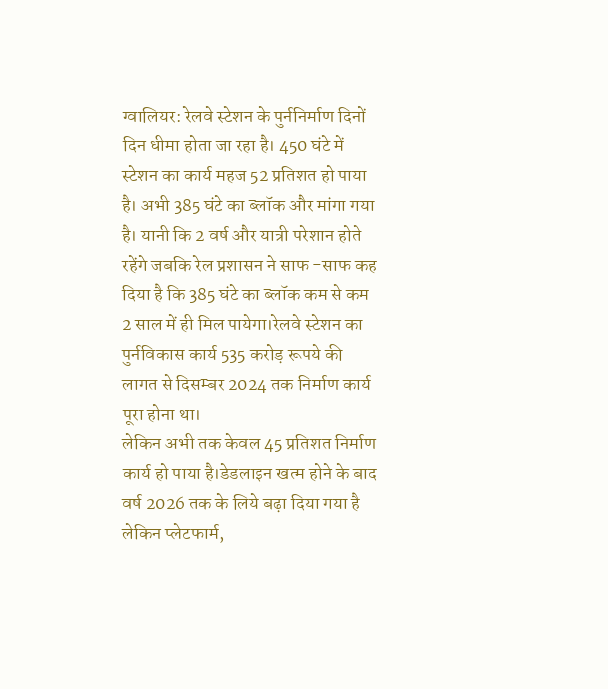ग्वालियर: रेलवे स्टेशन के पुर्ननिर्माण दिनों दिन धीमा होता जा रहा है। 450 घंटे में स्टेशन का कार्य महज 52 प्रतिशत हो पाया है। अभी 385 घंटे का ब्लॉक और मांगा गया है। यानी कि 2 वर्ष और यात्री परेशान होते रहेंगे जबकि रेल प्रशासन ने साफ -साफ कह दिया है कि 385 घंटे का ब्लॉक कम से कम 2 साल में ही मिल पायेगा।रेलवे स्टेशन का पुर्नविकास कार्य 535 करोड़ रूपये की लागत से दिसम्बर 2024 तक निर्माण कार्य पूरा होना था।
लेकिन अभी तक केवल 45 प्रतिशत निर्माण कार्य हो पाया है।डेडलाइन खत्म होने के बाद वर्ष 2026 तक के लिये बढ़ा दिया गया है लेकिन प्लेटफार्म,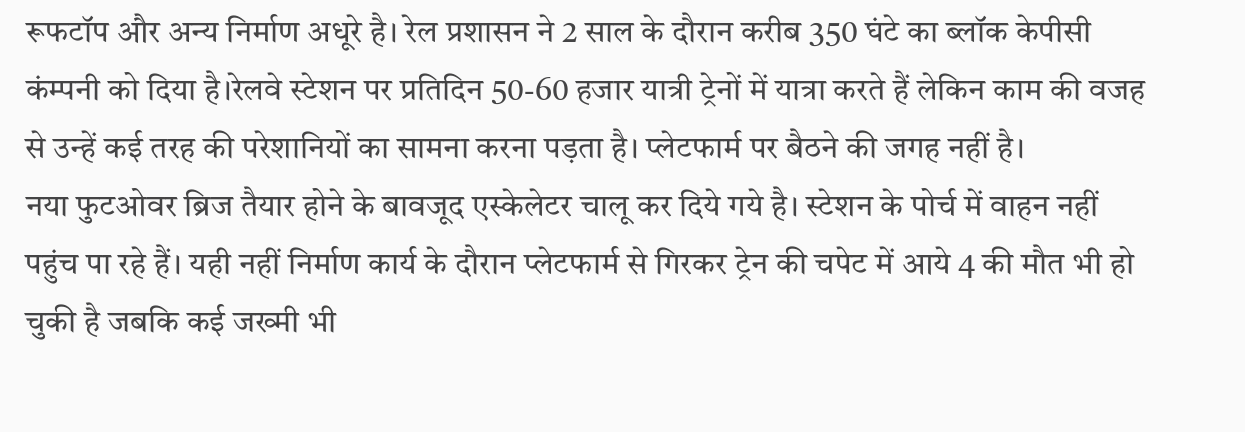रूफटॉप और अन्य निर्माण अधूरे है। रेल प्रशासन ने 2 साल के दौरान करीब 350 घंटे का ब्लॉक केपीसी कंम्पनी को दिया है।रेलवे स्टेशन पर प्रतिदिन 50-60 हजार यात्री ट्रेनों में यात्रा करते हैं लेकिन काम की वजह से उन्हें कई तरह की परेशानियों का सामना करना पड़ता है। प्लेटफार्म पर बैठने की जगह नहीं है।
नया फुटओवर ब्रिज तैयार होने के बावजूद एस्केलेटर चालू कर दिये गये है। स्टेशन के पोर्च में वाहन नहीं पहुंच पा रहे हैं। यही नहीं निर्माण कार्य के दौरान प्लेटफार्म से गिरकर ट्रेन की चपेट में आये 4 की मौत भी हो चुकी है जबकि कई जख्मी भी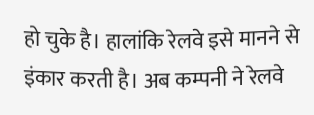हो चुके है। हालांकि रेलवे इसे मानने से इंकार करती है। अब कम्पनी ने रेलवे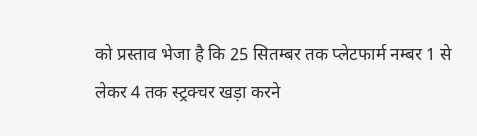को प्रस्ताव भेजा है कि 25 सितम्बर तक प्लेटफार्म नम्बर 1 से लेकर 4 तक स्ट्रक्चर खड़ा करने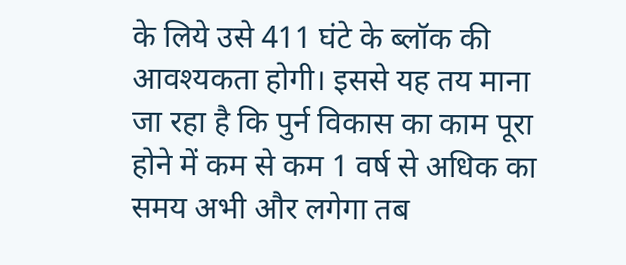के लिये उसे 411 घंटे के ब्लॉक की आवश्यकता होगी। इससे यह तय माना जा रहा है कि पुर्न विकास का काम पूरा होने में कम से कम 1 वर्ष से अधिक का समय अभी और लगेगा तब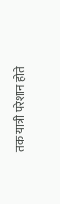तक यात्री परेशान होते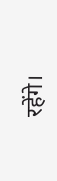रहेंगे।